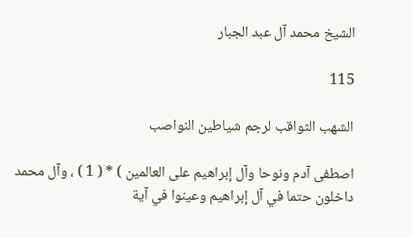الشيخ محمد آل عبد الجبار

115

الشهب الثواقب لرجم شياطين النواصب

اصطفى آدم ونوحا وآل إبراهيم على العالمين ) * ( 1 ) ، وآل محمد داخلون حتما في آل إبراهيم وعينوا في آية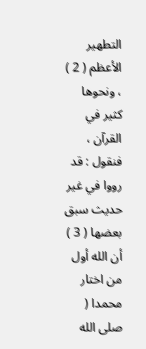التطهير الأعظم ( 2 ) ، ونحوها كثير في القرآن ، فنقول : قد رووا في غير حديث سبق بعضها ( 3 ) أن الله أول من اختار محمدا ( صلى الله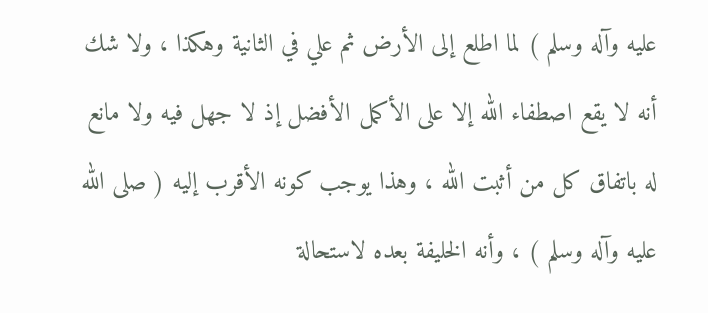عليه وآله وسلم ) لما اطلع إلى الأرض ثم علي في الثانية وهكذا ، ولا شك أنه لا يقع اصطفاء الله إلا على الأكمل الأفضل إذ لا جهل فيه ولا مانع له باتفاق كل من أثبت الله ، وهذا يوجب كونه الأقرب إليه ( صلى الله عليه وآله وسلم ) ، وأنه الخليفة بعده لاستحالة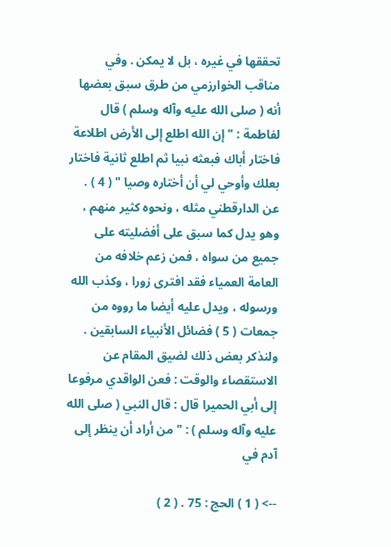تحققها في غيره ، بل لا يمكن . وفي مناقب الخوارزمي من طرق سبق بعضها أنه ( صلى الله عليه وآله وسلم ) قال لفاطمة : " إن الله اطلع إلى الأرض اطلاعة فاختار أباك فبعثه نبيا ثم اطلع ثانية فاختار بعلك وأوحي لي أن أختاره وصيا " ( 4 ) . عن الدارقطني مثله ، ونحوه كثير منهم ، وهو يدل كما سبق على أفضليته على جميع من سواه ، فمن زعم خلافه من العامة العمياء فقد افترى زورا ، وكذب الله ورسوله ، ويدل عليه أيضا ما رووه من جمعات ( 5 ) فضائل الأنبياء السابقين . ولنذكر بعض ذلك لضيق المقام عن الاستقصاء والوقت : فعن الواقدي مرفوعا إلى أبي الحميرا قال : قال النبي ( صلى الله عليه وآله وسلم ) : " من أراد أن ينظر إلى آدم في

--> ( 1 ) الحج : 75 . ( 2 )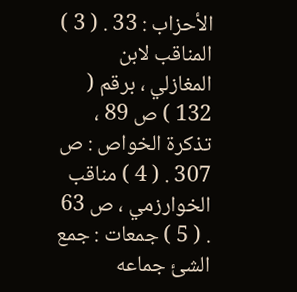الأحزاب : 33 . ( 3 ) المناقب لابن المغازلي ، برقم ( 132 ) ص 89 ، تذكرة الخواص : ص 307 . ( 4 ) مناقب الخوارزمي ، ص 63 . ( 5 ) جمعات : جمع الشئ جماعه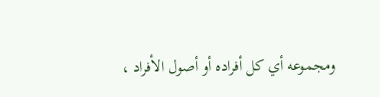ومجموعه أي كل أفراده أو أصول الأفراد ،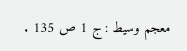معجم وسيط : ج 1 ص 135 .